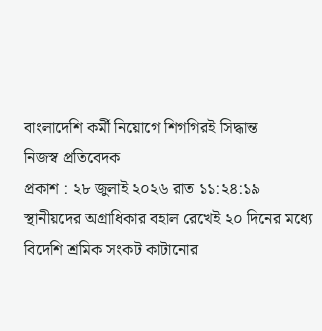বাংলাদেশি কর্মী নিয়োগে শিগগিরই সিদ্ধান্ত
নিজস্ব প্রতিবেদক
প্রকাশ : ২৮ জুলাই ২০২৬ রাত ১১:২৪:১৯
স্থানীয়দের অগ্রাধিকার বহাল রেখেই ২০ দিনের মধ্যে বিদেশি শ্রমিক সংকট কাটানোর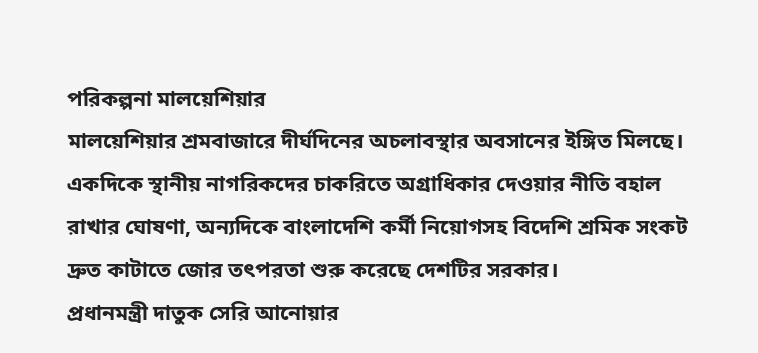পরিকল্পনা মালয়েশিয়ার
মালয়েশিয়ার শ্রমবাজারে দীর্ঘদিনের অচলাবস্থার অবসানের ইঙ্গিত মিলছে। একদিকে স্থানীয় নাগরিকদের চাকরিতে অগ্রাধিকার দেওয়ার নীতি বহাল রাখার ঘোষণা, অন্যদিকে বাংলাদেশি কর্মী নিয়োগসহ বিদেশি শ্রমিক সংকট দ্রুত কাটাতে জোর তৎপরতা শুরু করেছে দেশটির সরকার।
প্রধানমন্ত্রী দাতুক সেরি আনোয়ার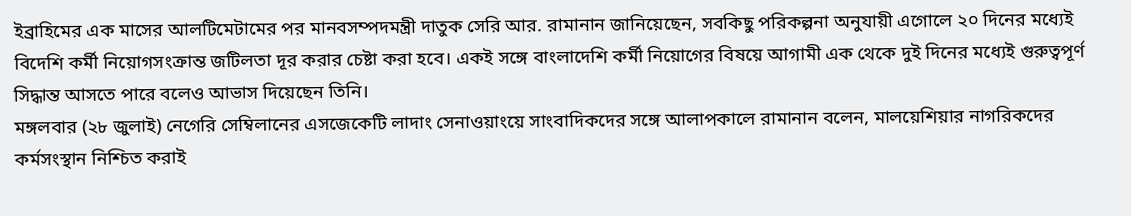ইব্রাহিমের এক মাসের আলটিমেটামের পর মানবসম্পদমন্ত্রী দাতুক সেরি আর. রামানান জানিয়েছেন, সবকিছু পরিকল্পনা অনুযায়ী এগোলে ২০ দিনের মধ্যেই বিদেশি কর্মী নিয়োগসংক্রান্ত জটিলতা দূর করার চেষ্টা করা হবে। একই সঙ্গে বাংলাদেশি কর্মী নিয়োগের বিষয়ে আগামী এক থেকে দুই দিনের মধ্যেই গুরুত্বপূর্ণ সিদ্ধান্ত আসতে পারে বলেও আভাস দিয়েছেন তিনি।
মঙ্গলবার (২৮ জুলাই) নেগেরি সেম্বিলানের এসজেকেটি লাদাং সেনাওয়াংয়ে সাংবাদিকদের সঙ্গে আলাপকালে রামানান বলেন, মালয়েশিয়ার নাগরিকদের কর্মসংস্থান নিশ্চিত করাই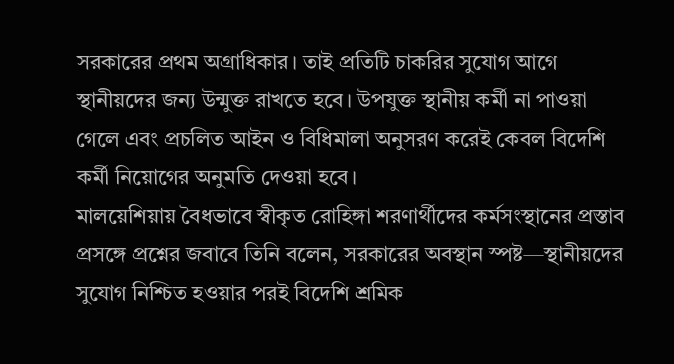সরকারের প্রথম অগ্রাধিকার। তাই প্রতিটি চাকরির সুযোগ আগে স্থানীয়দের জন্য উন্মুক্ত রাখতে হবে। উপযুক্ত স্থানীয় কর্মী না পাওয়া গেলে এবং প্রচলিত আইন ও বিধিমালা অনুসরণ করেই কেবল বিদেশি কর্মী নিয়োগের অনুমতি দেওয়া হবে।
মালয়েশিয়ায় বৈধভাবে স্বীকৃত রোহিঙ্গা শরণার্থীদের কর্মসংস্থানের প্রস্তাব প্রসঙ্গে প্রশ্নের জবাবে তিনি বলেন, সরকারের অবস্থান স্পষ্ট—স্থানীয়দের সুযোগ নিশ্চিত হওয়ার পরই বিদেশি শ্রমিক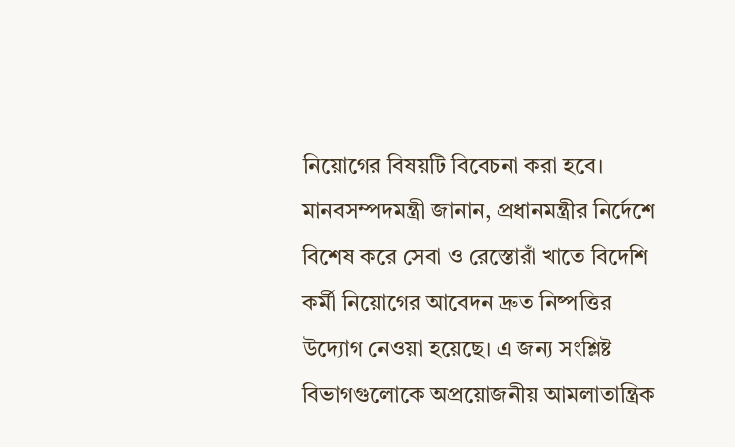নিয়োগের বিষয়টি বিবেচনা করা হবে।
মানবসম্পদমন্ত্রী জানান, প্রধানমন্ত্রীর নির্দেশে বিশেষ করে সেবা ও রেস্তোরাঁ খাতে বিদেশি কর্মী নিয়োগের আবেদন দ্রুত নিষ্পত্তির উদ্যোগ নেওয়া হয়েছে। এ জন্য সংশ্লিষ্ট বিভাগগুলোকে অপ্রয়োজনীয় আমলাতান্ত্রিক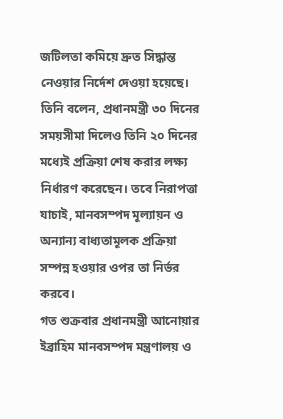জটিলতা কমিয়ে দ্রুত সিদ্ধান্ত নেওয়ার নির্দেশ দেওয়া হয়েছে।
তিনি বলেন, প্রধানমন্ত্রী ৩০ দিনের সময়সীমা দিলেও তিনি ২০ দিনের মধ্যেই প্রক্রিয়া শেষ করার লক্ষ্য নির্ধারণ করেছেন। তবে নিরাপত্তা যাচাই, মানবসম্পদ মূল্যায়ন ও অন্যান্য বাধ্যতামূলক প্রক্রিয়া সম্পন্ন হওয়ার ওপর তা নির্ভর করবে।
গত শুক্রবার প্রধানমন্ত্রী আনোয়ার ইব্রাহিম মানবসম্পদ মন্ত্রণালয় ও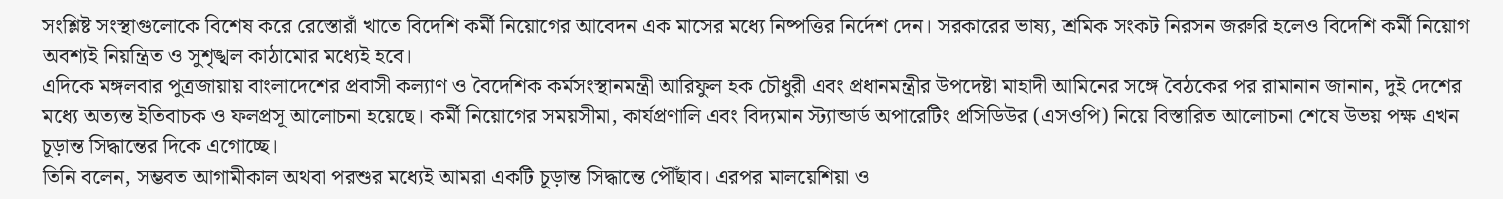সংশ্লিষ্ট সংস্থাগুলোকে বিশেষ করে রেস্তোরাঁ খাতে বিদেশি কর্মী নিয়োগের আবেদন এক মাসের মধ্যে নিষ্পত্তির নির্দেশ দেন। সরকারের ভাষ্য, শ্রমিক সংকট নিরসন জরুরি হলেও বিদেশি কর্মী নিয়োগ অবশ্যই নিয়ন্ত্রিত ও সুশৃঙ্খল কাঠামোর মধ্যেই হবে।
এদিকে মঙ্গলবার পুত্রজায়ায় বাংলাদেশের প্রবাসী কল্যাণ ও বৈদেশিক কর্মসংস্থানমন্ত্রী আরিফুল হক চৌধুরী এবং প্রধানমন্ত্রীর উপদেষ্টা মাহাদী আমিনের সঙ্গে বৈঠকের পর রামানান জানান, দুই দেশের মধ্যে অত্যন্ত ইতিবাচক ও ফলপ্রসূ আলোচনা হয়েছে। কর্মী নিয়োগের সময়সীমা, কার্যপ্রণালি এবং বিদ্যমান স্ট্যান্ডার্ড অপারেটিং প্রসিডিউর (এসওপি) নিয়ে বিস্তারিত আলোচনা শেষে উভয় পক্ষ এখন চূড়ান্ত সিদ্ধান্তের দিকে এগোচ্ছে।
তিনি বলেন, সম্ভবত আগামীকাল অথবা পরশুর মধ্যেই আমরা একটি চূড়ান্ত সিদ্ধান্তে পৌঁছাব। এরপর মালয়েশিয়া ও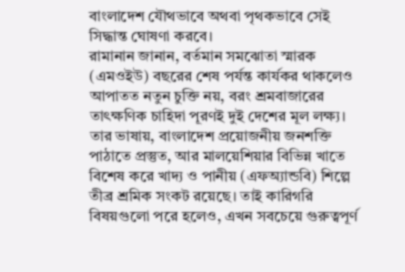বাংলাদেশ যৌথভাবে অথবা পৃথকভাবে সেই সিদ্ধান্ত ঘোষণা করবে।
রামানান জানান, বর্তমান সমঝোতা স্মারক (এমওইউ) বছরের শেষ পর্যন্ত কার্যকর থাকলেও আপাতত নতুন চুক্তি নয়, বরং শ্রমবাজারের তাৎক্ষণিক চাহিদা পূরণই দুই দেশের মূল লক্ষ্য।
তার ভাষায়, বাংলাদেশ প্রয়োজনীয় জনশক্তি পাঠাতে প্রস্তুত, আর মালয়েশিয়ার বিভিন্ন খাতে বিশেষ করে খাদ্য ও পানীয় (এফঅ্যান্ডবি) শিল্পে তীব্র শ্রমিক সংকট রয়েছে। তাই কারিগরি বিষয়গুলো পরে হলেও, এখন সবচেয়ে গুরুত্বপূর্ণ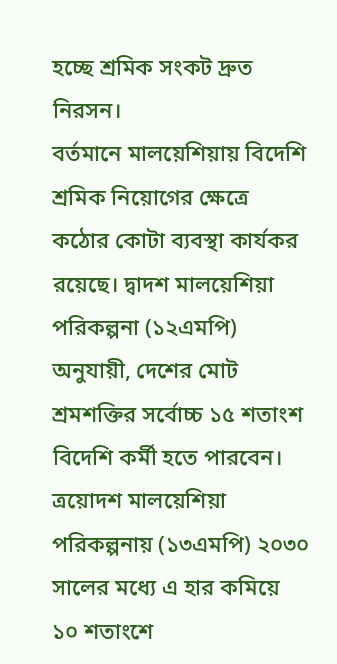হচ্ছে শ্রমিক সংকট দ্রুত নিরসন।
বর্তমানে মালয়েশিয়ায় বিদেশি শ্রমিক নিয়োগের ক্ষেত্রে কঠোর কোটা ব্যবস্থা কার্যকর রয়েছে। দ্বাদশ মালয়েশিয়া পরিকল্পনা (১২এমপি) অনুযায়ী, দেশের মোট শ্রমশক্তির সর্বোচ্চ ১৫ শতাংশ বিদেশি কর্মী হতে পারবেন। ত্রয়োদশ মালয়েশিয়া পরিকল্পনায় (১৩এমপি) ২০৩০ সালের মধ্যে এ হার কমিয়ে ১০ শতাংশে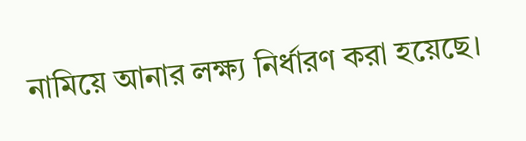নামিয়ে আনার লক্ষ্য নির্ধারণ করা হয়েছে।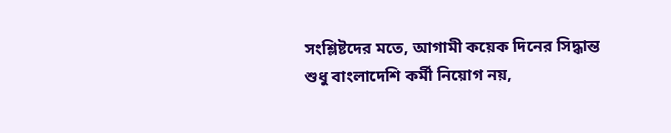সংশ্লিষ্টদের মতে, আগামী কয়েক দিনের সিদ্ধান্ত শুধু বাংলাদেশি কর্মী নিয়োগ নয়,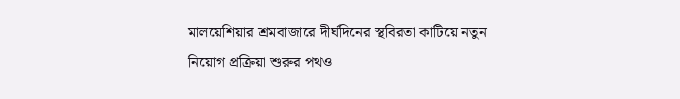মালয়েশিয়ার শ্রমবাজারে দীর্ঘদিনের স্থবিরতা কাটিয়ে নতুন নিয়োগ প্রক্রিয়া শুরুর পথও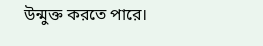উন্মুক্ত করতে পারে।